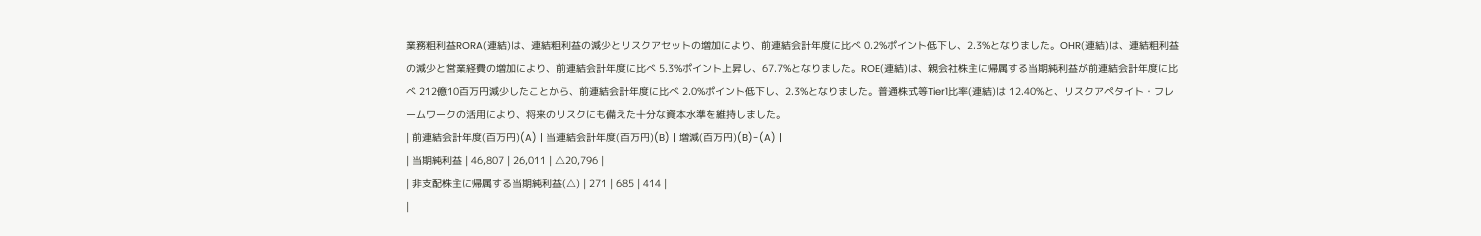業務粗利益RORA(連結)は、連結粗利益の減少とリスクアセットの増加により、前連結会計年度に比べ 0.2%ポイント低下し、2.3%となりました。OHR(連結)は、連結粗利益の減少と営業経費の増加により、前連結会計年度に比べ 5.3%ポイント上昇し、67.7%となりました。ROE(連結)は、親会社株主に帰属する当期純利益が前連結会計年度に比べ 212億10百万円減少したことから、前連結会計年度に比べ 2.0%ポイント低下し、2.3%となりました。普通株式等Tier1比率(連結)は 12.40%と、リスクアペタイト・フレームワークの活用により、将来のリスクにも備えた十分な資本水準を維持しました。
| 前連結会計年度(百万円)(A) | 当連結会計年度(百万円)(B) | 増減(百万円)(B)-(A) |
| 当期純利益 | 46,807 | 26,011 | △20,796 |
| 非支配株主に帰属する当期純利益(△) | 271 | 685 | 414 |
|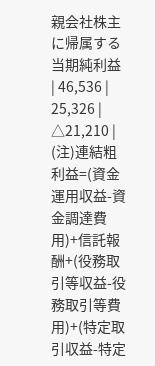親会社株主に帰属する当期純利益 | 46,536 | 25,326 | △21,210 |
(注)連結粗利益=(資金運用収益-資金調達費用)+信託報酬+(役務取引等収益-役務取引等費用)+(特定取引収益-特定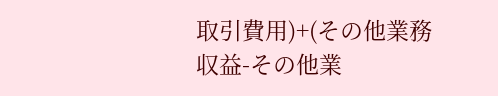取引費用)+(その他業務収益-その他業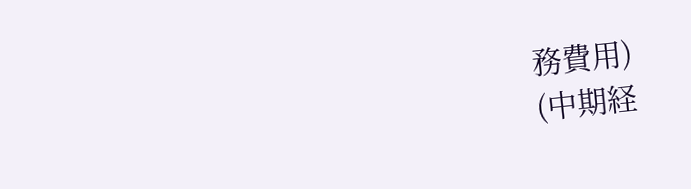務費用)
(中期経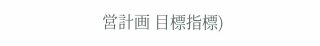営計画 目標指標)